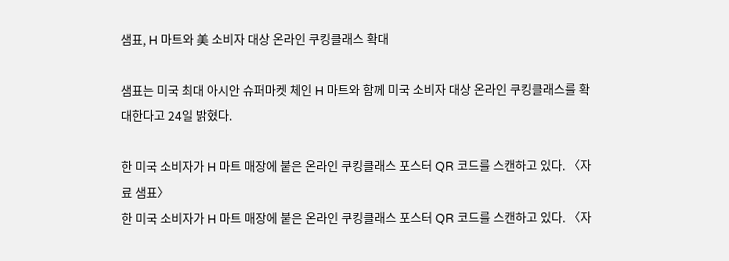샘표, H 마트와 美 소비자 대상 온라인 쿠킹클래스 확대

샘표는 미국 최대 아시안 슈퍼마켓 체인 H 마트와 함께 미국 소비자 대상 온라인 쿠킹클래스를 확대한다고 24일 밝혔다.

한 미국 소비자가 H 마트 매장에 붙은 온라인 쿠킹클래스 포스터 QR 코드를 스캔하고 있다. 〈자료 샘표〉
한 미국 소비자가 H 마트 매장에 붙은 온라인 쿠킹클래스 포스터 QR 코드를 스캔하고 있다. 〈자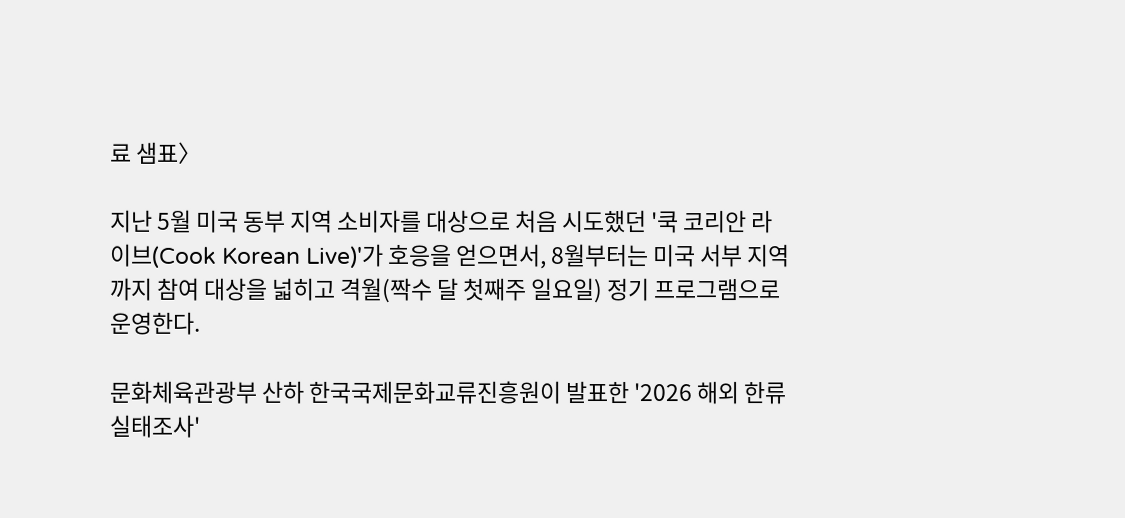료 샘표〉

지난 5월 미국 동부 지역 소비자를 대상으로 처음 시도했던 '쿡 코리안 라이브(Cook Korean Live)'가 호응을 얻으면서, 8월부터는 미국 서부 지역까지 참여 대상을 넓히고 격월(짝수 달 첫째주 일요일) 정기 프로그램으로 운영한다.

문화체육관광부 산하 한국국제문화교류진흥원이 발표한 '2026 해외 한류 실태조사'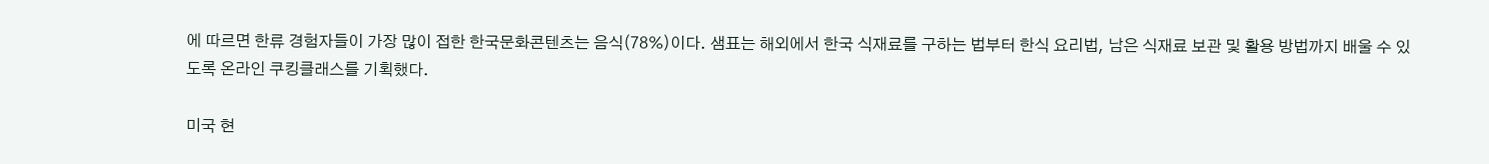에 따르면 한류 경험자들이 가장 많이 접한 한국문화콘텐츠는 음식(78%)이다. 샘표는 해외에서 한국 식재료를 구하는 법부터 한식 요리법, 남은 식재료 보관 및 활용 방법까지 배울 수 있도록 온라인 쿠킹클래스를 기획했다.

미국 현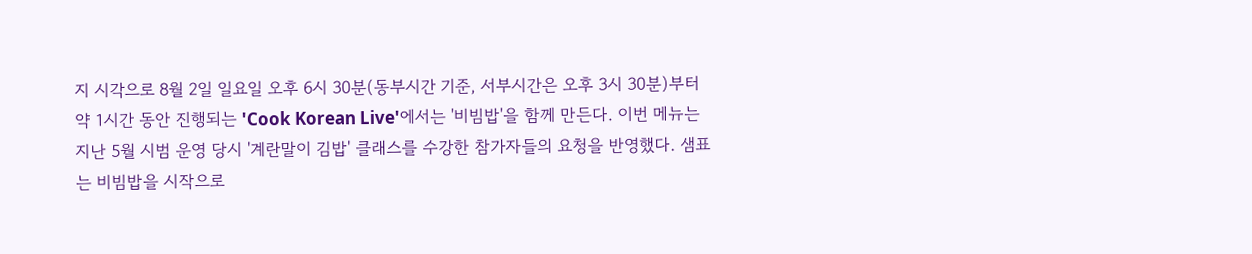지 시각으로 8월 2일 일요일 오후 6시 30분(동부시간 기준, 서부시간은 오후 3시 30분)부터 약 1시간 동안 진행되는 'Cook Korean Live'에서는 '비빔밥'을 함께 만든다. 이번 메뉴는 지난 5월 시범 운영 당시 '계란말이 김밥' 클래스를 수강한 참가자들의 요청을 반영했다. 샘표는 비빔밥을 시작으로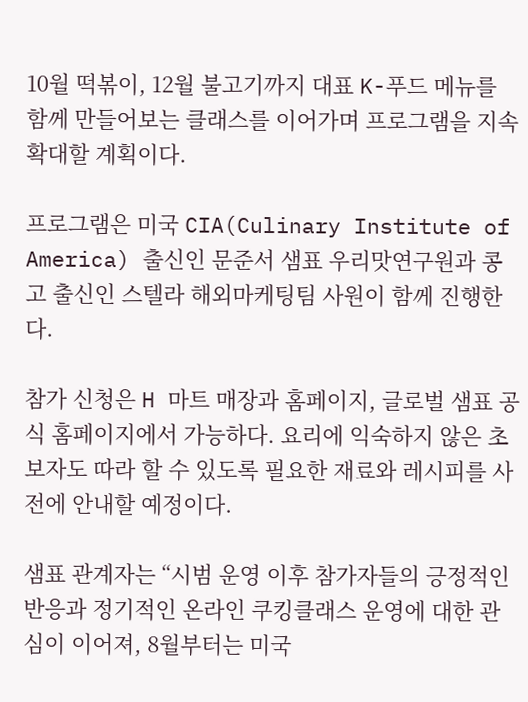10월 떡볶이, 12월 불고기까지 대표 K-푸드 메뉴를 함께 만들어보는 클래스를 이어가며 프로그램을 지속 확대할 계획이다.

프로그램은 미국 CIA(Culinary Institute of America) 출신인 문준서 샘표 우리맛연구원과 콩고 출신인 스텔라 해외마케팅팀 사원이 함께 진행한다.

참가 신청은 H 마트 매장과 홈페이지, 글로벌 샘표 공식 홈페이지에서 가능하다. 요리에 익숙하지 않은 초보자도 따라 할 수 있도록 필요한 재료와 레시피를 사전에 안내할 예정이다.

샘표 관계자는 “시범 운영 이후 참가자들의 긍정적인 반응과 정기적인 온라인 쿠킹클래스 운영에 대한 관심이 이어져, 8월부터는 미국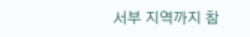서부 지역까지 참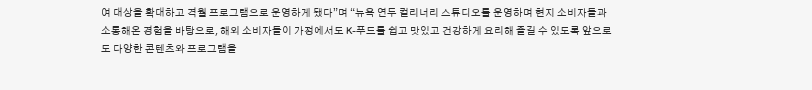여 대상을 확대하고 격월 프로그램으로 운영하게 됐다”며 “뉴욕 연두 컬리너리 스튜디오를 운영하며 현지 소비자들과 소통해온 경험을 바탕으로, 해외 소비자들이 가정에서도 K-푸드를 쉽고 맛있고 건강하게 요리해 즐길 수 있도록 앞으로도 다양한 콘텐츠와 프로그램을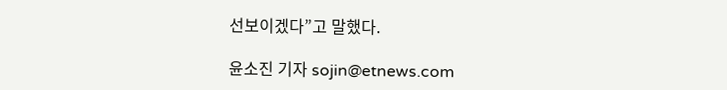선보이겠다”고 말했다.

윤소진 기자 sojin@etnews.com